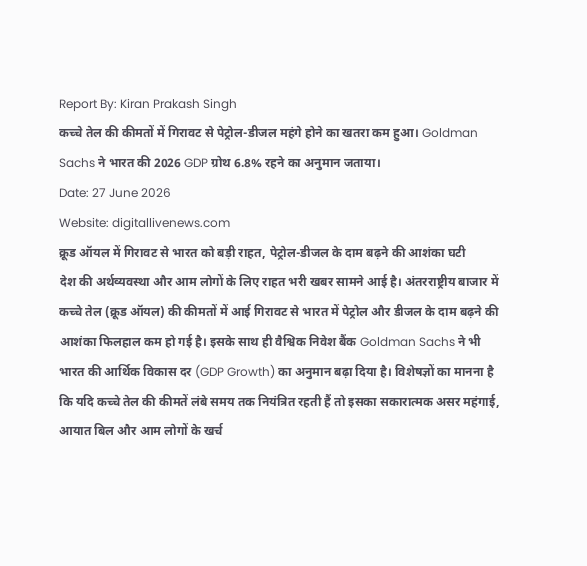Report By: Kiran Prakash Singh
कच्चे तेल की कीमतों में गिरावट से पेट्रोल-डीजल महंगे होने का खतरा कम हुआ। Goldman Sachs ने भारत की 2026 GDP ग्रोथ 6.8% रहने का अनुमान जताया।
Date: 27 June 2026
Website: digitallivenews.com
क्रूड ऑयल में गिरावट से भारत को बड़ी राहत, पेट्रोल-डीजल के दाम बढ़ने की आशंका घटी
देश की अर्थव्यवस्था और आम लोगों के लिए राहत भरी खबर सामने आई है। अंतरराष्ट्रीय बाजार में कच्चे तेल (क्रूड ऑयल) की कीमतों में आई गिरावट से भारत में पेट्रोल और डीजल के दाम बढ़ने की आशंका फिलहाल कम हो गई है। इसके साथ ही वैश्विक निवेश बैंक Goldman Sachs ने भी भारत की आर्थिक विकास दर (GDP Growth) का अनुमान बढ़ा दिया है। विशेषज्ञों का मानना है कि यदि कच्चे तेल की कीमतें लंबे समय तक नियंत्रित रहती हैं तो इसका सकारात्मक असर महंगाई, आयात बिल और आम लोगों के खर्च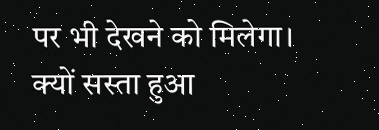पर भी देखने को मिलेगा।
क्यों सस्ता हुआ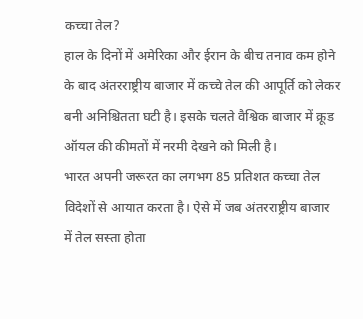कच्चा तेल?
हाल के दिनों में अमेरिका और ईरान के बीच तनाव कम होने के बाद अंतरराष्ट्रीय बाजार में कच्चे तेल की आपूर्ति को लेकर बनी अनिश्चितता घटी है। इसके चलते वैश्विक बाजार में क्रूड ऑयल की कीमतों में नरमी देखने को मिली है।
भारत अपनी जरूरत का लगभग 85 प्रतिशत कच्चा तेल विदेशों से आयात करता है। ऐसे में जब अंतरराष्ट्रीय बाजार में तेल सस्ता होता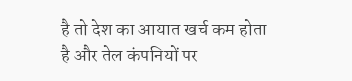है तो देश का आयात खर्च कम होता है और तेल कंपनियों पर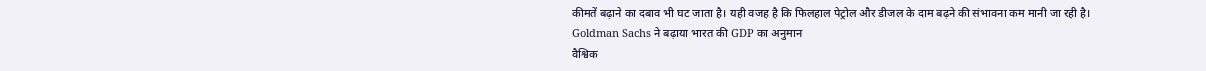कीमतें बढ़ाने का दबाव भी घट जाता है। यही वजह है कि फिलहाल पेट्रोल और डीजल के दाम बढ़ने की संभावना कम मानी जा रही है।
Goldman Sachs ने बढ़ाया भारत की GDP का अनुमान
वैश्विक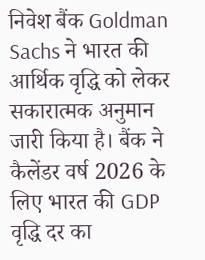निवेश बैंक Goldman Sachs ने भारत की आर्थिक वृद्धि को लेकर सकारात्मक अनुमान जारी किया है। बैंक ने कैलेंडर वर्ष 2026 के लिए भारत की GDP वृद्धि दर का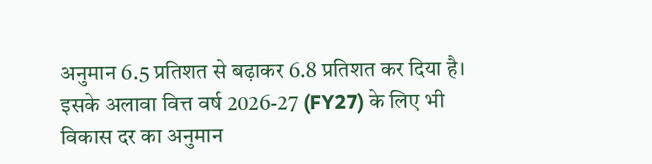अनुमान 6.5 प्रतिशत से बढ़ाकर 6.8 प्रतिशत कर दिया है।
इसके अलावा वित्त वर्ष 2026-27 (FY27) के लिए भी विकास दर का अनुमान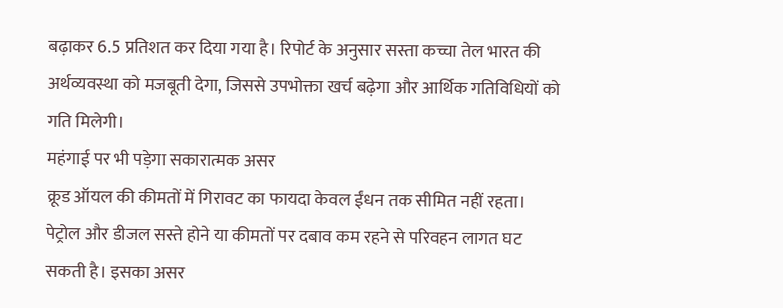बढ़ाकर 6.5 प्रतिशत कर दिया गया है। रिपोर्ट के अनुसार सस्ता कच्चा तेल भारत की अर्थव्यवस्था को मजबूती देगा, जिससे उपभोक्ता खर्च बढ़ेगा और आर्थिक गतिविधियों को गति मिलेगी।
महंगाई पर भी पड़ेगा सकारात्मक असर
क्रूड ऑयल की कीमतों में गिरावट का फायदा केवल ईंधन तक सीमित नहीं रहता। पेट्रोल और डीजल सस्ते होने या कीमतों पर दबाव कम रहने से परिवहन लागत घट सकती है। इसका असर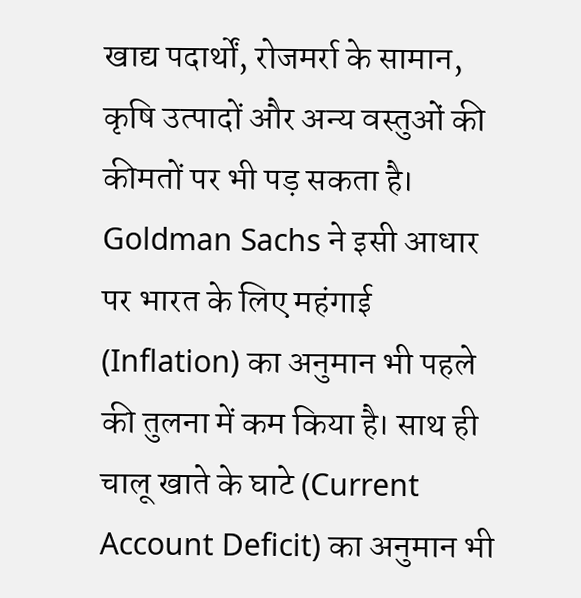खाद्य पदार्थों, रोजमर्रा के सामान, कृषि उत्पादों और अन्य वस्तुओं की कीमतों पर भी पड़ सकता है।
Goldman Sachs ने इसी आधार पर भारत के लिए महंगाई (Inflation) का अनुमान भी पहले की तुलना में कम किया है। साथ ही चालू खाते के घाटे (Current Account Deficit) का अनुमान भी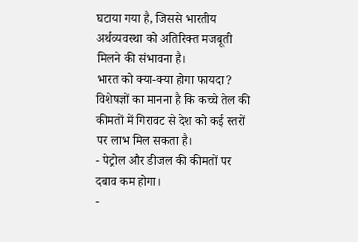घटाया गया है, जिससे भारतीय अर्थव्यवस्था को अतिरिक्त मजबूती मिलने की संभावना है।
भारत को क्या-क्या होगा फायदा?
विशेषज्ञों का मानना है कि कच्चे तेल की कीमतों में गिरावट से देश को कई स्तरों पर लाभ मिल सकता है।
- पेट्रोल और डीजल की कीमतों पर दबाव कम होगा।
-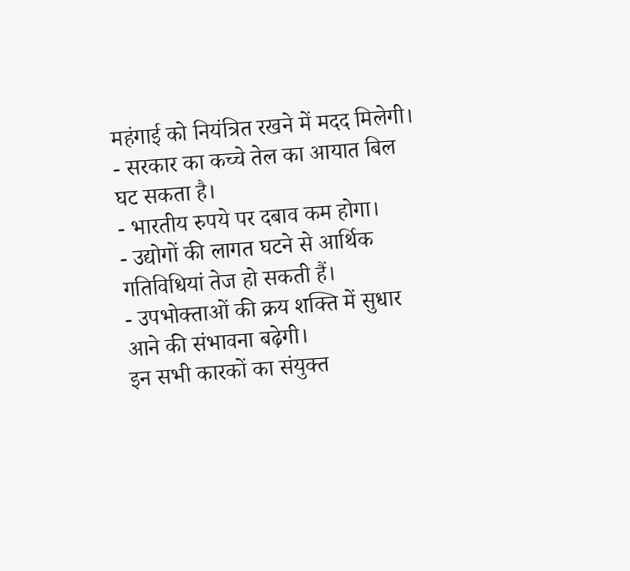महंगाई को नियंत्रित रखने में मदद मिलेगी।
- सरकार का कच्चे तेल का आयात बिल घट सकता है।
- भारतीय रुपये पर दबाव कम होगा।
- उद्योगों की लागत घटने से आर्थिक गतिविधियां तेज हो सकती हैं।
- उपभोक्ताओं की क्रय शक्ति में सुधार आने की संभावना बढ़ेगी।
इन सभी कारकों का संयुक्त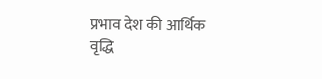प्रभाव देश की आर्थिक वृद्धि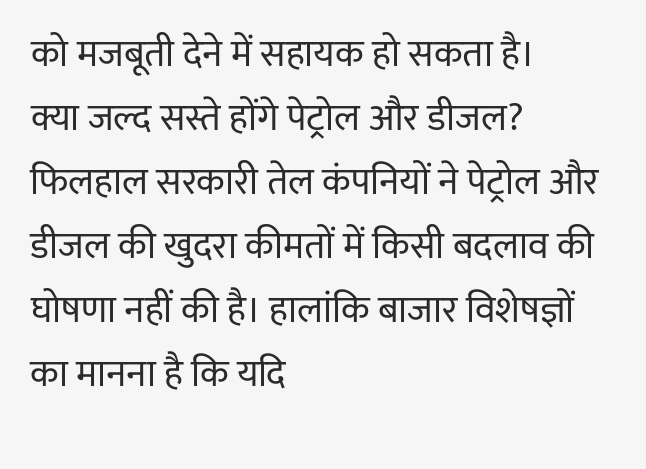को मजबूती देने में सहायक हो सकता है।
क्या जल्द सस्ते होंगे पेट्रोल और डीजल?
फिलहाल सरकारी तेल कंपनियों ने पेट्रोल और डीजल की खुदरा कीमतों में किसी बदलाव की घोषणा नहीं की है। हालांकि बाजार विशेषज्ञों का मानना है कि यदि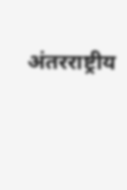अंतरराष्ट्रीय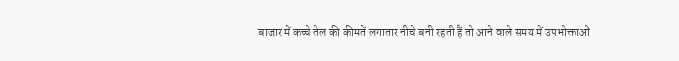बाजार में कच्चे तेल की कीमतें लगातार नीचे बनी रहती हैं तो आने वाले समय में उपभोक्ताओं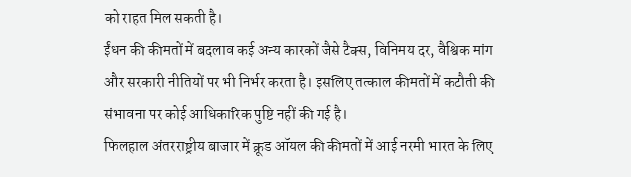को राहत मिल सकती है।
ईंधन की कीमतों में बदलाव कई अन्य कारकों जैसे टैक्स, विनिमय दर, वैश्विक मांग और सरकारी नीतियों पर भी निर्भर करता है। इसलिए तत्काल कीमतों में कटौती की संभावना पर कोई आधिकारिक पुष्टि नहीं की गई है।
फिलहाल अंतरराष्ट्रीय बाजार में क्रूड ऑयल की कीमतों में आई नरमी भारत के लिए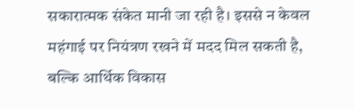सकारात्मक संकेत मानी जा रही है। इससे न केवल महंगाई पर नियंत्रण रखने में मदद मिल सकती है, बल्कि आर्थिक विकास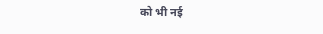को भी नई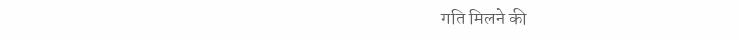गति मिलने की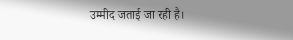उम्मीद जताई जा रही है।